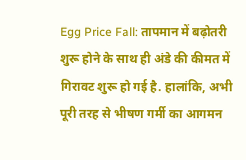Egg Price Fall: तापमान में बढ़ोतरी शुरू होने के साथ ही अंडे की कीमत में गिरावट शुरू हो गई है. हालांकि, अभी पूरी तरह से भीषण गर्मी का आगमन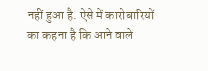नहीं हुआ है. ऐसे में कारोबारियों का कहना है कि आने वाले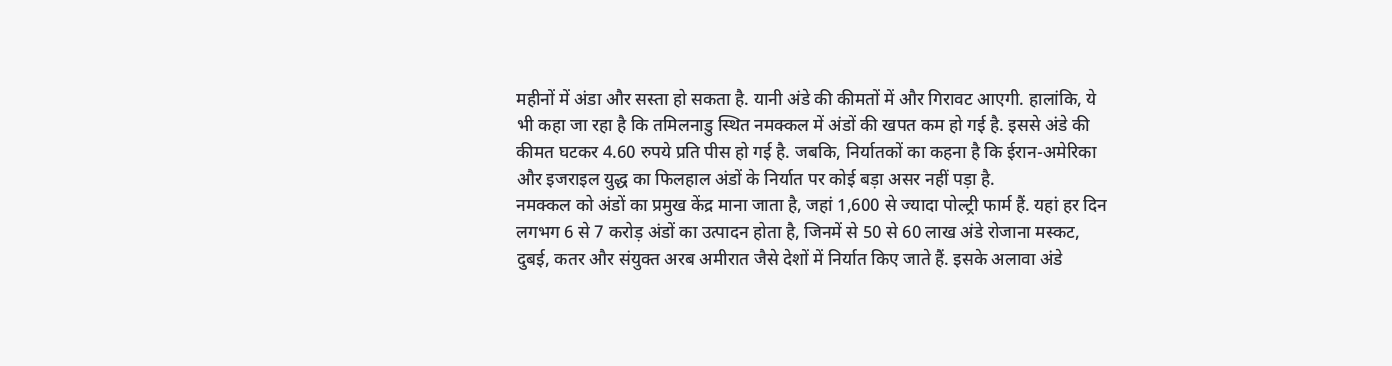महीनों में अंडा और सस्ता हो सकता है. यानी अंडे की कीमतों में और गिरावट आएगी. हालांकि, ये भी कहा जा रहा है कि तमिलनाडु स्थित नमक्कल में अंडों की खपत कम हो गई है. इससे अंडे की कीमत घटकर 4.60 रुपये प्रति पीस हो गई है. जबकि, निर्यातकों का कहना है कि ईरान-अमेरिका और इजराइल युद्ध का फिलहाल अंडों के निर्यात पर कोई बड़ा असर नहीं पड़ा है.
नमक्कल को अंडों का प्रमुख केंद्र माना जाता है, जहां 1,600 से ज्यादा पोल्ट्री फार्म हैं. यहां हर दिन लगभग 6 से 7 करोड़ अंडों का उत्पादन होता है, जिनमें से 50 से 60 लाख अंडे रोजाना मस्कट, दुबई, कतर और संयुक्त अरब अमीरात जैसे देशों में निर्यात किए जाते हैं. इसके अलावा अंडे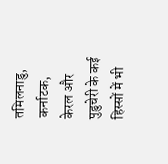तमिलनाडु, कर्नाटक, केरल और पुडुचेरी के कई हिस्सों में भी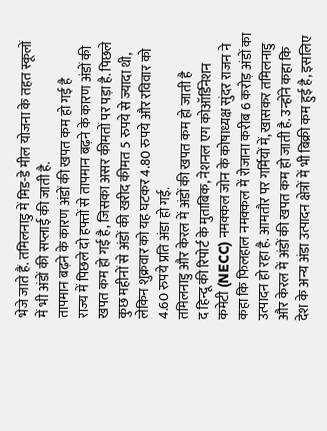भेजे जाते हैं. तमिलनाडु में मिड-डे मील योजना के तहत स्कूलों में भी अंडों की सप्लाई की जाती है.
तापमान बढ़ने के कारण अंडों की खपत कम हो गई है
राज्य में पिछले दो हफ्तों से तापमान बढ़ने के कारण अंडों की खपत कम हो गई है, जिसका असर कीमतों पर पड़ा है. पिछले कुछ महीनों से अंडों की खरीद कीमत 5 रुपये से ज्यादा थी, लेकिन शुक्रवार को यह घटकर 4.80 रुपये और रविवार को 4.60 रुपये प्रति अंडा हो गई.
तमिलनाडु और केरल में अंडों की खपत कम हो जाती है
द हिन्दू की रिपोर्ट के मुताबिक, नेशनल एग कोऑर्डिनेशन कमेटी (NECC) नमक्कल जोन के कोषाध्यक्ष सुंदर राजन ने कहा कि फिलहाल नमक्कल में रोजाना करीब 6 करोड़ अंडों का उत्पादन हो रहा है. आमतौर पर गर्मियों में, खासकर तमिलनाडु और केरल में अंडों की खपत कम हो जाती है. उन्होंने कहा कि देश के अन्य अंडा उत्पादन क्षेत्रों में भी बिक्री कम हुई है, इसलिए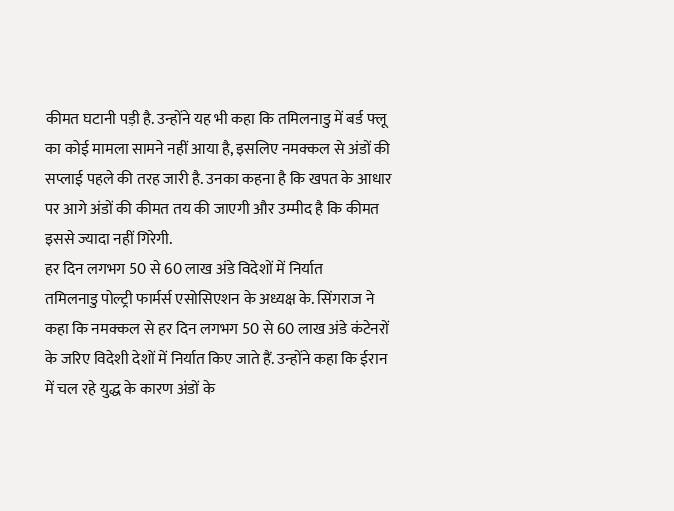कीमत घटानी पड़ी है. उन्होंने यह भी कहा कि तमिलनाडु में बर्ड फ्लू का कोई मामला सामने नहीं आया है, इसलिए नमक्कल से अंडों की सप्लाई पहले की तरह जारी है. उनका कहना है कि खपत के आधार पर आगे अंडों की कीमत तय की जाएगी और उम्मीद है कि कीमत इससे ज्यादा नहीं गिरेगी.
हर दिन लगभग 50 से 60 लाख अंडे विदेशों में निर्यात
तमिलनाडु पोल्ट्री फार्मर्स एसोसिएशन के अध्यक्ष के. सिंगराज ने कहा कि नमक्कल से हर दिन लगभग 50 से 60 लाख अंडे कंटेनरों के जरिए विदेशी देशों में निर्यात किए जाते हैं. उन्होंने कहा कि ईरान में चल रहे युद्ध के कारण अंडों के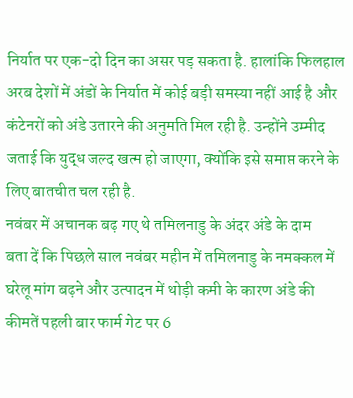निर्यात पर एक-दो दिन का असर पड़ सकता है. हालांकि फिलहाल अरब देशों में अंडों के निर्यात में कोई बड़ी समस्या नहीं आई है और कंटेनरों को अंडे उतारने की अनुमति मिल रही है. उन्होंने उम्मीद जताई कि युद्ध जल्द खत्म हो जाएगा, क्योंकि इसे समाप्त करने के लिए बातचीत चल रही है.
नवंबर में अचानक बढ़ गए थे तमिलनाडु के अंदर अंडे के दाम
बता दें कि पिछले साल नवंबर महीन में तमिलनाडु के नमक्कल में घरेलू मांग बढ़ने और उत्पादन में थोड़ी कमी के कारण अंडे की कीमतें पहली बार फार्म गेट पर 6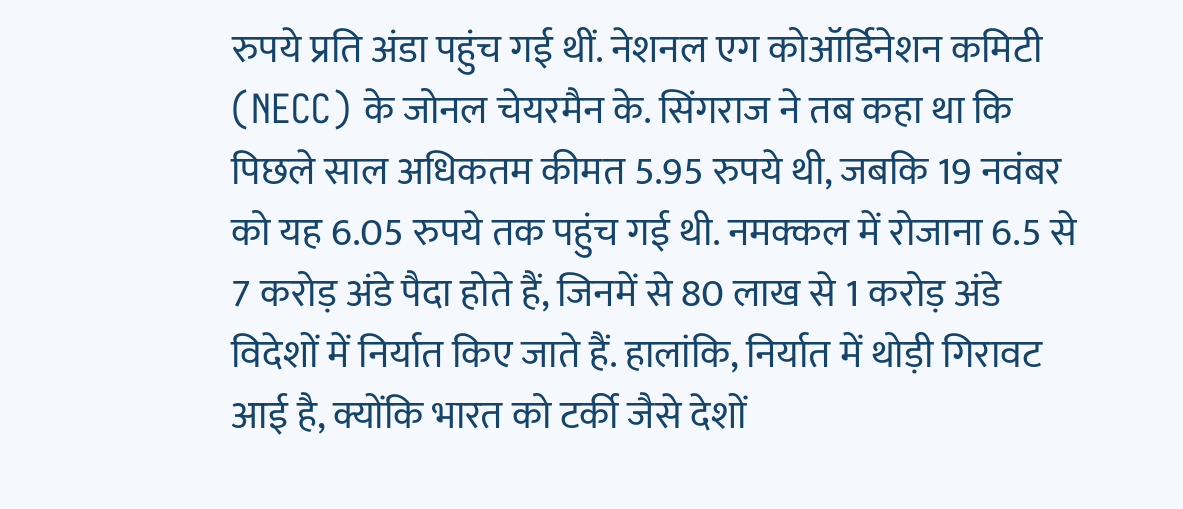रुपये प्रति अंडा पहुंच गई थीं. नेशनल एग कोऑर्डिनेशन कमिटी (NECC) के जोनल चेयरमैन के. सिंगराज ने तब कहा था कि पिछले साल अधिकतम कीमत 5.95 रुपये थी, जबकि 19 नवंबर को यह 6.05 रुपये तक पहुंच गई थी. नमक्कल में रोजाना 6.5 से 7 करोड़ अंडे पैदा होते हैं, जिनमें से 80 लाख से 1 करोड़ अंडे विदेशों में निर्यात किए जाते हैं. हालांकि, निर्यात में थोड़ी गिरावट आई है, क्योंकि भारत को टर्की जैसे देशों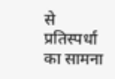से प्रतिस्पर्धा का सामना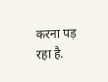करना पड़ रहा है.